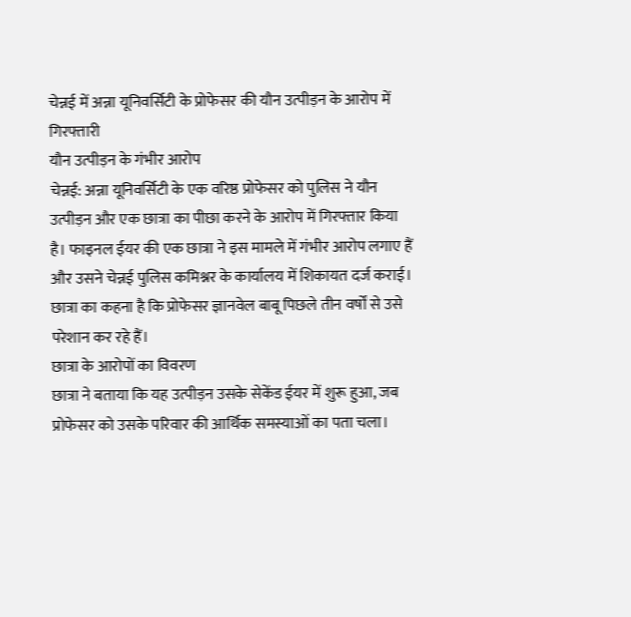चेन्नई में अन्ना यूनिवर्सिटी के प्रोफेसर की यौन उत्पीड़न के आरोप में गिरफ्तारी
यौन उत्पीड़न के गंभीर आरोप
चेन्नई: अन्ना यूनिवर्सिटी के एक वरिष्ठ प्रोफेसर को पुलिस ने यौन उत्पीड़न और एक छात्रा का पीछा करने के आरोप में गिरफ्तार किया है। फाइनल ईयर की एक छात्रा ने इस मामले में गंभीर आरोप लगाए हैं और उसने चेन्नई पुलिस कमिश्नर के कार्यालय में शिकायत दर्ज कराई। छात्रा का कहना है कि प्रोफेसर ज्ञानवेल बाबू पिछले तीन वर्षों से उसे परेशान कर रहे हैं।
छात्रा के आरोपों का विवरण
छात्रा ने बताया कि यह उत्पीड़न उसके सेकेंड ईयर में शुरू हुआ, जब प्रोफेसर को उसके परिवार की आर्थिक समस्याओं का पता चला।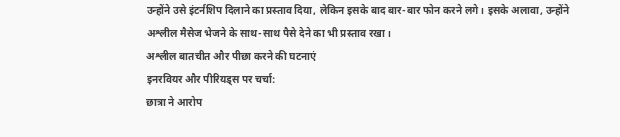उन्होंने उसे इंटर्नशिप दिलाने का प्रस्ताव दिया, लेकिन इसके बाद बार-बार फोन करने लगे। इसके अलावा, उन्होंने अश्लील मैसेज भेजने के साथ-साथ पैसे देने का भी प्रस्ताव रखा।
अश्लील बातचीत और पीछा करने की घटनाएं
इनरवियर और पीरियड्स पर चर्चा:
छात्रा ने आरोप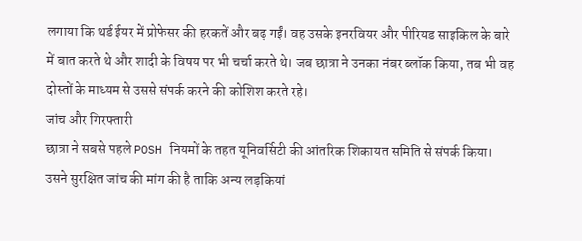लगाया कि थर्ड ईयर में प्रोफेसर की हरकतें और बढ़ गईं। वह उसके इनरवियर और पीरियड साइकिल के बारे में बात करते थे और शादी के विषय पर भी चर्चा करते थे। जब छात्रा ने उनका नंबर ब्लॉक किया, तब भी वह दोस्तों के माध्यम से उससे संपर्क करने की कोशिश करते रहे।
जांच और गिरफ्तारी
छात्रा ने सबसे पहले POSH नियमों के तहत यूनिवर्सिटी की आंतरिक शिकायत समिति से संपर्क किया। उसने सुरक्षित जांच की मांग की है ताकि अन्य लड़कियां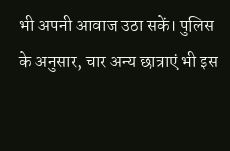भी अपनी आवाज उठा सकें। पुलिस के अनुसार, चार अन्य छात्राएं भी इस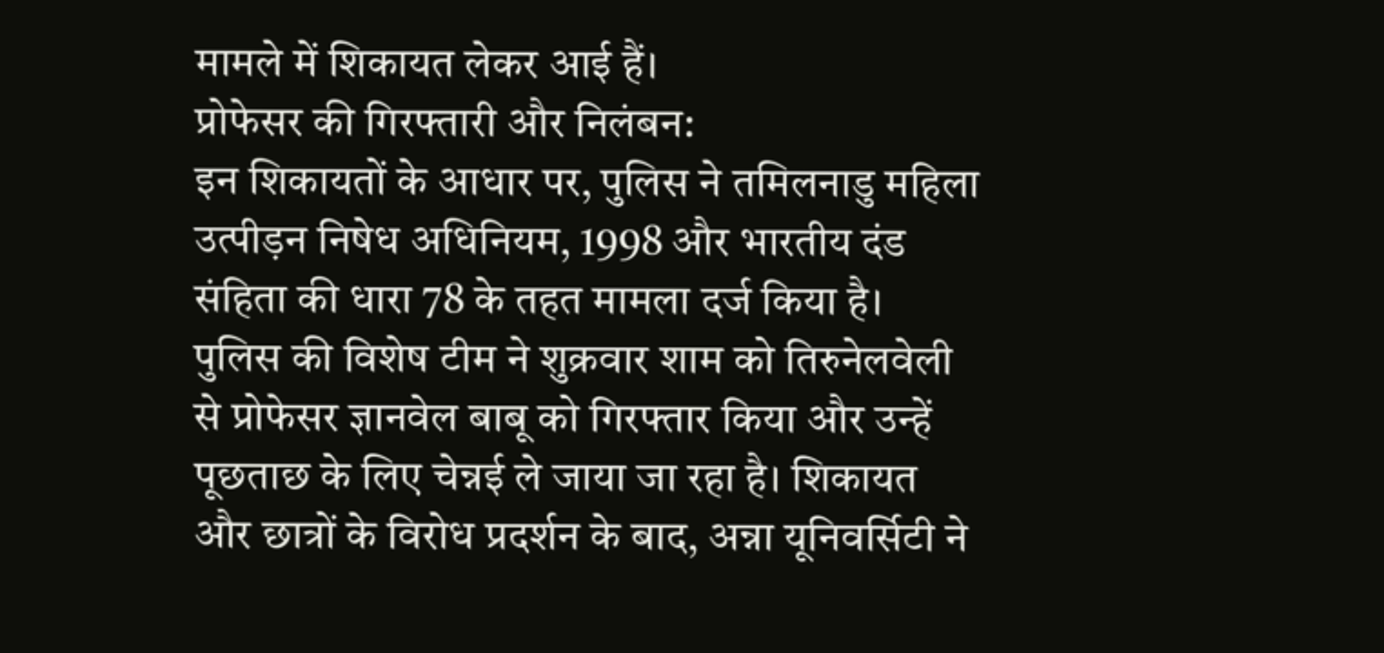मामले में शिकायत लेकर आई हैं।
प्रोफेसर की गिरफ्तारी और निलंबन:
इन शिकायतों के आधार पर, पुलिस ने तमिलनाडु महिला उत्पीड़न निषेध अधिनियम, 1998 और भारतीय दंड संहिता की धारा 78 के तहत मामला दर्ज किया है। पुलिस की विशेष टीम ने शुक्रवार शाम को तिरुनेलवेली से प्रोफेसर ज्ञानवेल बाबू को गिरफ्तार किया और उन्हें पूछताछ के लिए चेन्नई ले जाया जा रहा है। शिकायत और छात्रों के विरोध प्रदर्शन के बाद, अन्ना यूनिवर्सिटी ने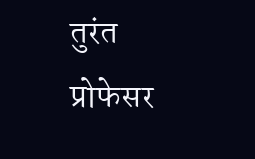तुरंत प्रोफेसर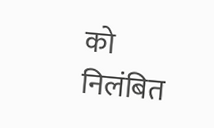को निलंबित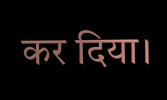कर दिया।